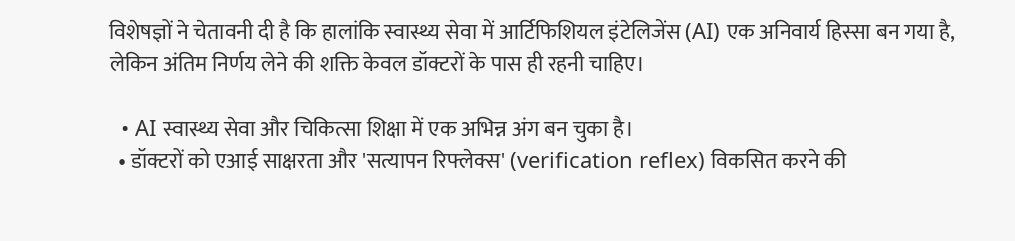विशेषज्ञों ने चेतावनी दी है कि हालांकि स्वास्थ्य सेवा में आर्टिफिशियल इंटेलिजेंस (AI) एक अनिवार्य हिस्सा बन गया है, लेकिन अंतिम निर्णय लेने की शक्ति केवल डॉक्टरों के पास ही रहनी चाहिए।

  • AI स्वास्थ्य सेवा और चिकित्सा शिक्षा में एक अभिन्न अंग बन चुका है।
  • डॉक्टरों को एआई साक्षरता और 'सत्यापन रिफ्लेक्स' (verification reflex) विकसित करने की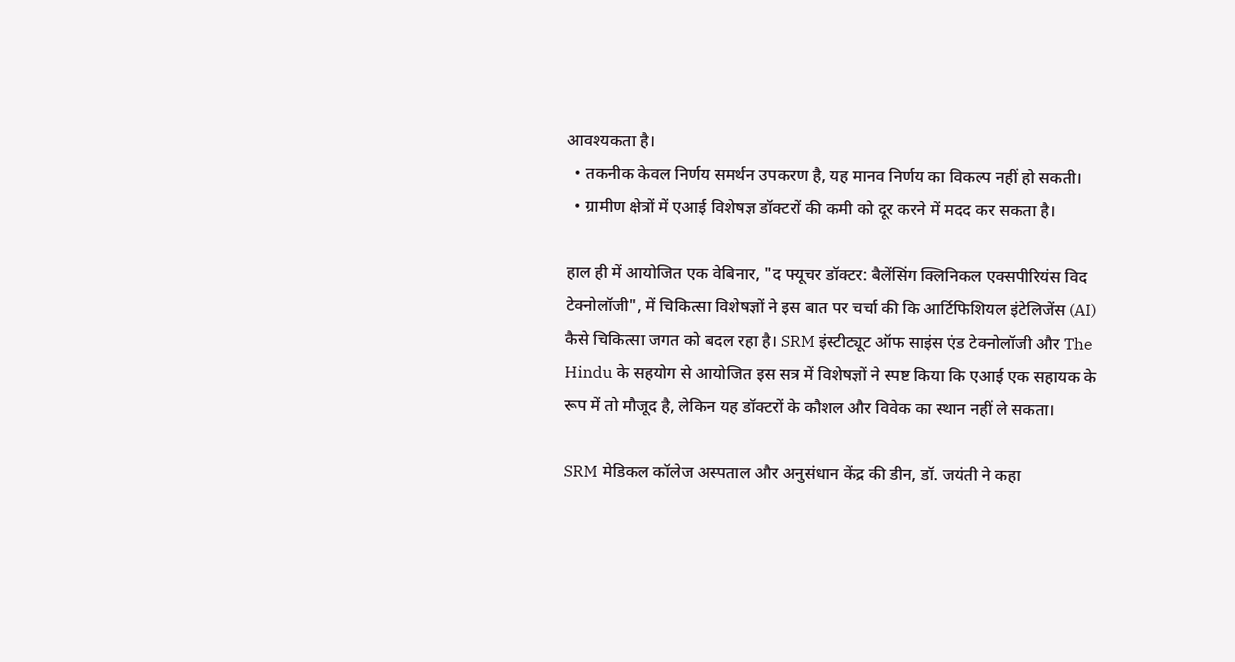आवश्यकता है।
  • तकनीक केवल निर्णय समर्थन उपकरण है, यह मानव निर्णय का विकल्प नहीं हो सकती।
  • ग्रामीण क्षेत्रों में एआई विशेषज्ञ डॉक्टरों की कमी को दूर करने में मदद कर सकता है।

हाल ही में आयोजित एक वेबिनार, "द फ्यूचर डॉक्टर: बैलेंसिंग क्लिनिकल एक्सपीरियंस विद टेक्नोलॉजी", में चिकित्सा विशेषज्ञों ने इस बात पर चर्चा की कि आर्टिफिशियल इंटेलिजेंस (AI) कैसे चिकित्सा जगत को बदल रहा है। SRM इंस्टीट्यूट ऑफ साइंस एंड टेक्नोलॉजी और The Hindu के सहयोग से आयोजित इस सत्र में विशेषज्ञों ने स्पष्ट किया कि एआई एक सहायक के रूप में तो मौजूद है, लेकिन यह डॉक्टरों के कौशल और विवेक का स्थान नहीं ले सकता।

SRM मेडिकल कॉलेज अस्पताल और अनुसंधान केंद्र की डीन, डॉ. जयंती ने कहा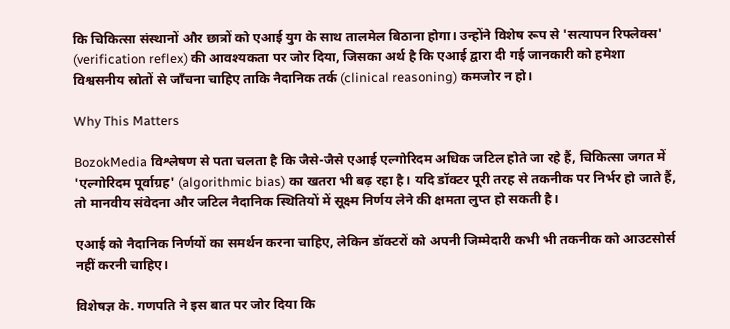कि चिकित्सा संस्थानों और छात्रों को एआई युग के साथ तालमेल बिठाना होगा। उन्होंने विशेष रूप से 'सत्यापन रिफ्लेक्स' (verification reflex) की आवश्यकता पर जोर दिया, जिसका अर्थ है कि एआई द्वारा दी गई जानकारी को हमेशा विश्वसनीय स्रोतों से जाँचना चाहिए ताकि नैदानिक तर्क (clinical reasoning) कमजोर न हो।

Why This Matters

BozokMedia विश्लेषण से पता चलता है कि जैसे-जैसे एआई एल्गोरिदम अधिक जटिल होते जा रहे हैं, चिकित्सा जगत में 'एल्गोरिदम पूर्वाग्रह' (algorithmic bias) का खतरा भी बढ़ रहा है। यदि डॉक्टर पूरी तरह से तकनीक पर निर्भर हो जाते हैं, तो मानवीय संवेदना और जटिल नैदानिक स्थितियों में सूक्ष्म निर्णय लेने की क्षमता लुप्त हो सकती है।

एआई को नैदानिक निर्णयों का समर्थन करना चाहिए, लेकिन डॉक्टरों को अपनी जिम्मेदारी कभी भी तकनीक को आउटसोर्स नहीं करनी चाहिए।

विशेषज्ञ के. गणपति ने इस बात पर जोर दिया कि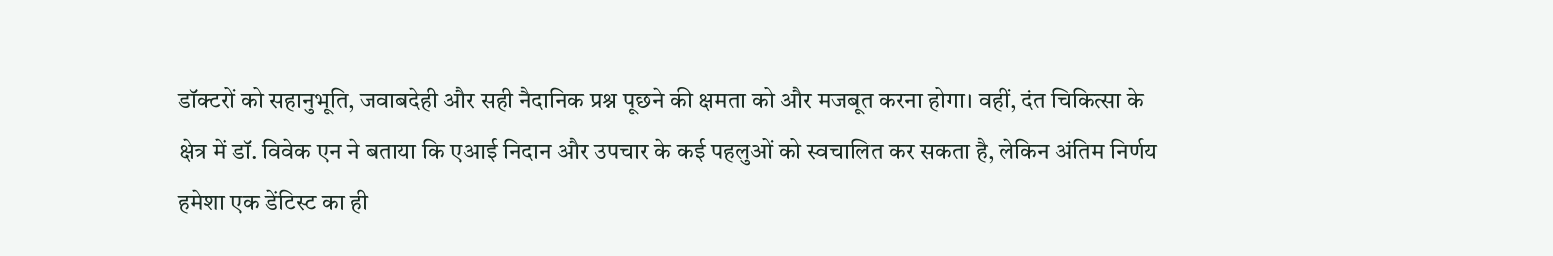डॉक्टरों को सहानुभूति, जवाबदेही और सही नैदानिक प्रश्न पूछने की क्षमता को और मजबूत करना होगा। वहीं, दंत चिकित्सा के क्षेत्र में डॉ. विवेक एन ने बताया कि एआई निदान और उपचार के कई पहलुओं को स्वचालित कर सकता है, लेकिन अंतिम निर्णय हमेशा एक डेंटिस्ट का ही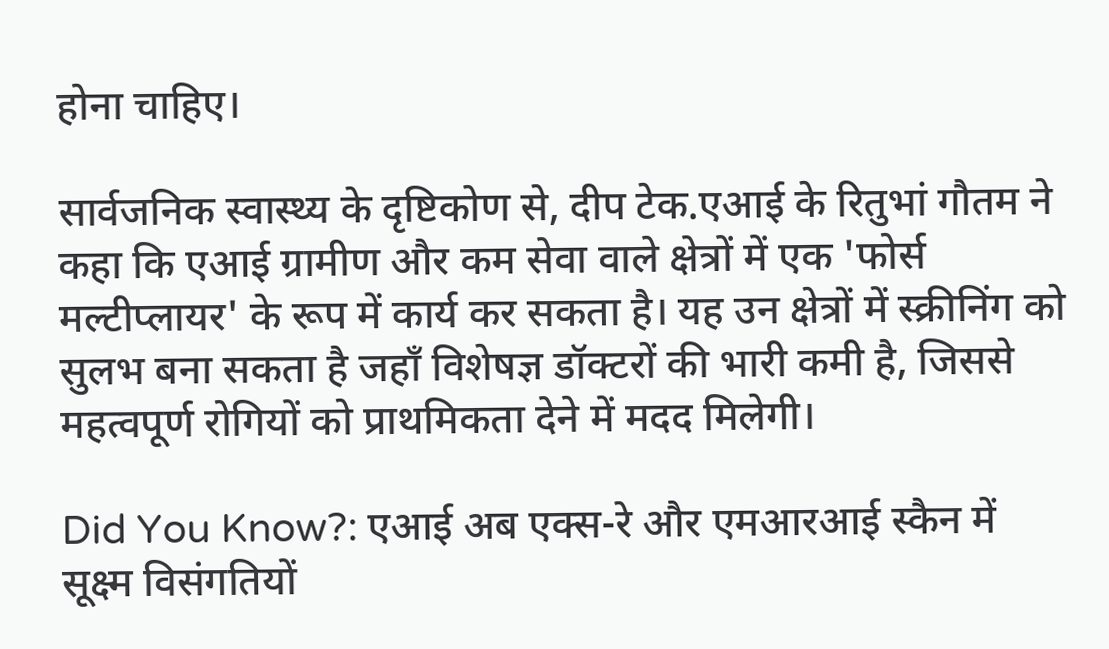होना चाहिए।

सार्वजनिक स्वास्थ्य के दृष्टिकोण से, दीप टेक.एआई के रितुभां गौतम ने कहा कि एआई ग्रामीण और कम सेवा वाले क्षेत्रों में एक 'फोर्स मल्टीप्लायर' के रूप में कार्य कर सकता है। यह उन क्षेत्रों में स्क्रीनिंग को सुलभ बना सकता है जहाँ विशेषज्ञ डॉक्टरों की भारी कमी है, जिससे महत्वपूर्ण रोगियों को प्राथमिकता देने में मदद मिलेगी।

Did You Know?: एआई अब एक्स-रे और एमआरआई स्कैन में सूक्ष्म विसंगतियों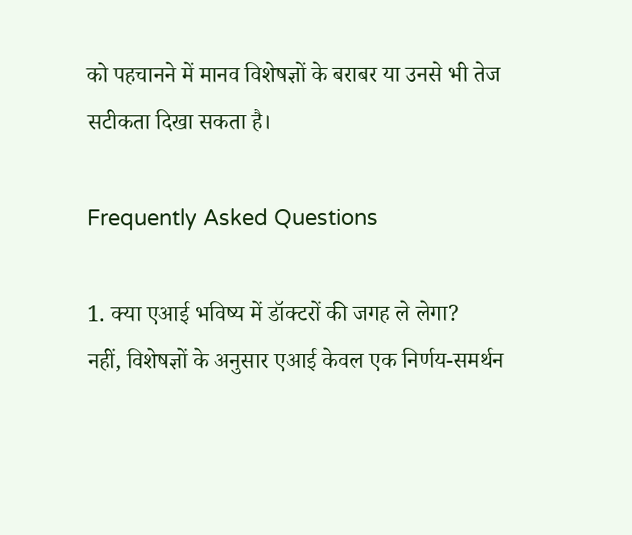को पहचानने में मानव विशेषज्ञों के बराबर या उनसे भी तेज सटीकता दिखा सकता है।

Frequently Asked Questions

1. क्या एआई भविष्य में डॉक्टरों की जगह ले लेगा?
नहीं, विशेषज्ञों के अनुसार एआई केवल एक निर्णय-समर्थन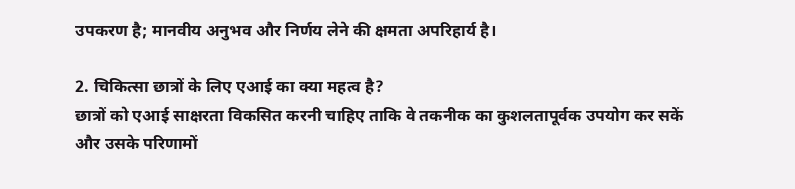उपकरण है; मानवीय अनुभव और निर्णय लेने की क्षमता अपरिहार्य है।

2. चिकित्सा छात्रों के लिए एआई का क्या महत्व है?
छात्रों को एआई साक्षरता विकसित करनी चाहिए ताकि वे तकनीक का कुशलतापूर्वक उपयोग कर सकें और उसके परिणामों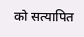को सत्यापित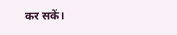कर सकें।